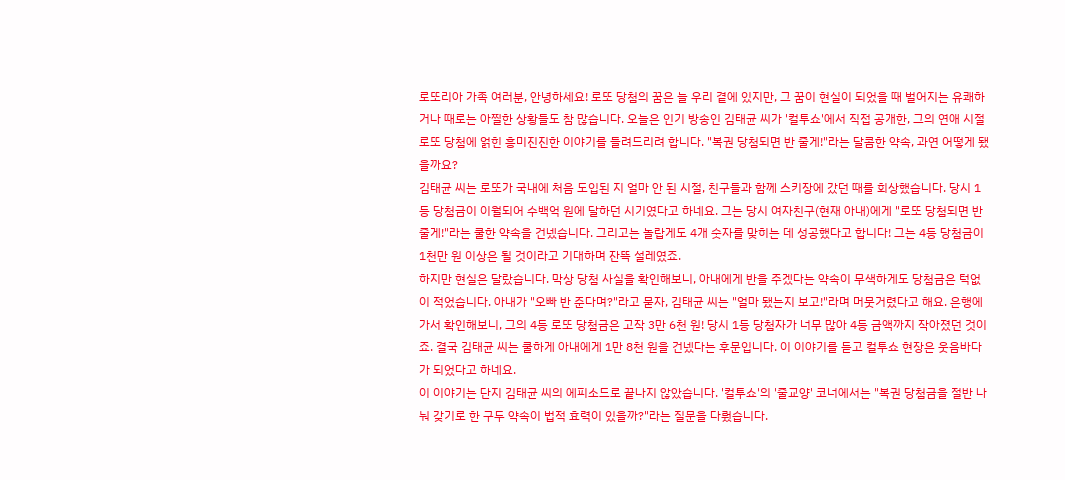로또리아 가족 여러분, 안녕하세요! 로또 당첨의 꿈은 늘 우리 곁에 있지만, 그 꿈이 현실이 되었을 때 벌어지는 유쾌하거나 때로는 아찔한 상황들도 참 많습니다. 오늘은 인기 방송인 김태균 씨가 '컬투쇼'에서 직접 공개한, 그의 연애 시절 로또 당첨에 얽힌 흥미진진한 이야기를 들려드리려 합니다. "복권 당첨되면 반 줄게!"라는 달콤한 약속, 과연 어떻게 됐을까요?
김태균 씨는 로또가 국내에 처음 도입된 지 얼마 안 된 시절, 친구들과 함께 스키장에 갔던 때를 회상했습니다. 당시 1등 당첨금이 이월되어 수백억 원에 달하던 시기였다고 하네요. 그는 당시 여자친구(현재 아내)에게 "로또 당첨되면 반 줄게!"라는 쿨한 약속을 건넸습니다. 그리고는 놀랍게도 4개 숫자를 맞히는 데 성공했다고 합니다! 그는 4등 당첨금이 1천만 원 이상은 될 것이라고 기대하며 잔뜩 설레였죠.
하지만 현실은 달랐습니다. 막상 당첨 사실을 확인해보니, 아내에게 반을 주겠다는 약속이 무색하게도 당첨금은 턱없이 적었습니다. 아내가 "오빠 반 준다며?"라고 묻자, 김태균 씨는 "얼마 됐는지 보고!"라며 머뭇거렸다고 해요. 은행에 가서 확인해보니, 그의 4등 로또 당첨금은 고작 3만 6천 원! 당시 1등 당첨자가 너무 많아 4등 금액까지 작아졌던 것이죠. 결국 김태균 씨는 쿨하게 아내에게 1만 8천 원을 건넸다는 후문입니다. 이 이야기를 듣고 컬투쇼 현장은 웃음바다가 되었다고 하네요.
이 이야기는 단지 김태균 씨의 에피소드로 끝나지 않았습니다. '컬투쇼'의 '줄교양' 코너에서는 "복권 당첨금을 절반 나눠 갖기로 한 구두 약속이 법적 효력이 있을까?"라는 질문을 다뤘습니다.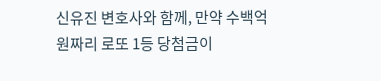신유진 변호사와 함께, 만약 수백억 원짜리 로또 1등 당첨금이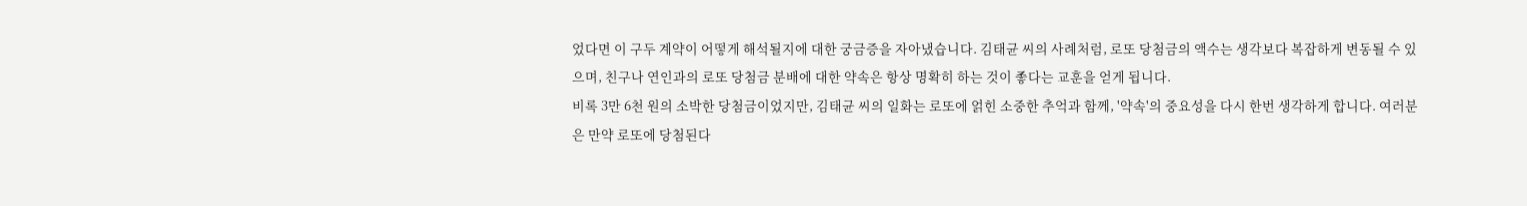었다면 이 구두 계약이 어떻게 해석될지에 대한 궁금증을 자아냈습니다. 김태균 씨의 사례처럼, 로또 당첨금의 액수는 생각보다 복잡하게 변동될 수 있으며, 친구나 연인과의 로또 당첨금 분배에 대한 약속은 항상 명확히 하는 것이 좋다는 교훈을 얻게 됩니다.
비록 3만 6천 원의 소박한 당첨금이었지만, 김태균 씨의 일화는 로또에 얽힌 소중한 추억과 함께, '약속'의 중요성을 다시 한번 생각하게 합니다. 여러분은 만약 로또에 당첨된다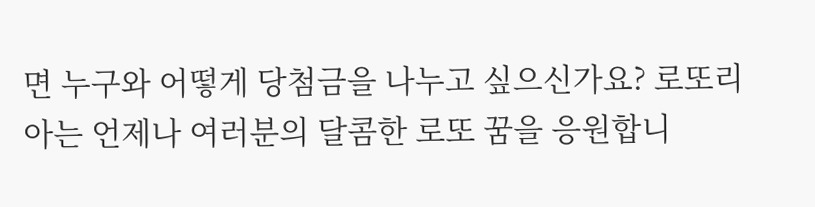면 누구와 어떻게 당첨금을 나누고 싶으신가요? 로또리아는 언제나 여러분의 달콤한 로또 꿈을 응원합니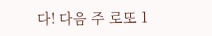다! 다음 주 로또 1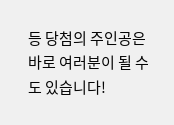등 당첨의 주인공은 바로 여러분이 될 수도 있습니다!